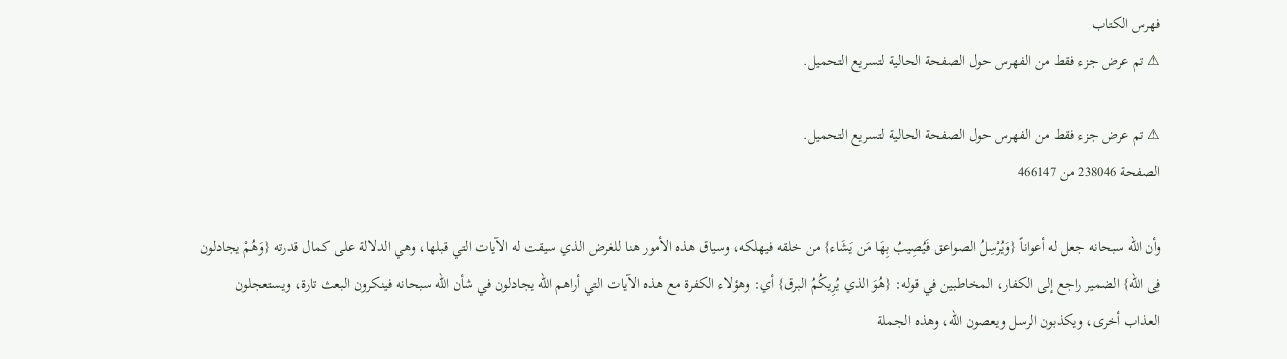فهرس الكتاب
⚠ تم عرض جزء فقط من الفهرس حول الصفحة الحالية لتسريع التحميل.

⚠ تم عرض جزء فقط من الفهرس حول الصفحة الحالية لتسريع التحميل.
الصفحة 238046 من 466147

وأن الله سبحانه جعل له أعواناً {وَيُرْسِلُ الصواعق فَيُصِيبُ بِهَا مَن يَشَاء} من خلقه فيهلكه، وسياق هذه الأمور هنا للغرض الذي سيقت له الآيات التي قبلها، وهي الدلالة على كمال قدرته {وَهُمْ يجادلون فِى الله} الضمير راجع إلى الكفار، المخاطبين في قوله: {هُوَ الذي يُرِيكُمُ البرق} أي: وهؤلاء الكفرة مع هذه الآيات التي أراهم الله يجادلون في شأن الله سبحانه فينكرون البعث تارة، ويستعجلون العذاب أخرى، ويكذبون الرسل ويعصون الله، وهذه الجملة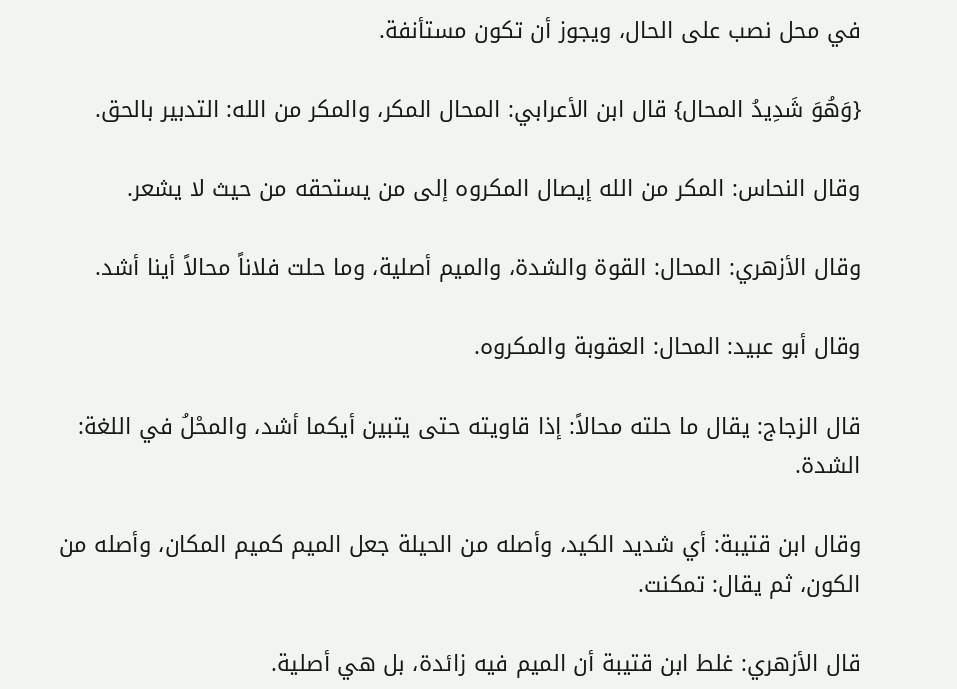في محل نصب على الحال، ويجوز أن تكون مستأنفة.

{وَهُوَ شَدِيدُ المحال} قال ابن الأعرابي: المحال المكر، والمكر من الله: التدبير بالحق.

وقال النحاس: المكر من الله إيصال المكروه إلى من يستحقه من حيث لا يشعر.

وقال الأزهري: المحال: القوة والشدة، والميم أصلية، وما حلت فلاناً محالاً أينا أشد.

وقال أبو عبيد: المحال: العقوبة والمكروه.

قال الزجاج: يقال ما حلته محالاً: إذا قاويته حتى يتبين أيكما أشد، والمحْلُ في اللغة: الشدة.

وقال ابن قتيبة: أي شديد الكيد، وأصله من الحيلة جعل الميم كميم المكان، وأصله من الكون، ثم يقال: تمكنت.

قال الأزهري: غلط ابن قتيبة أن الميم فيه زائدة، بل هي أصلية.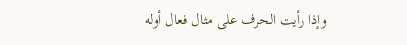وإذا رأيت الحرف على مثال فعال أوله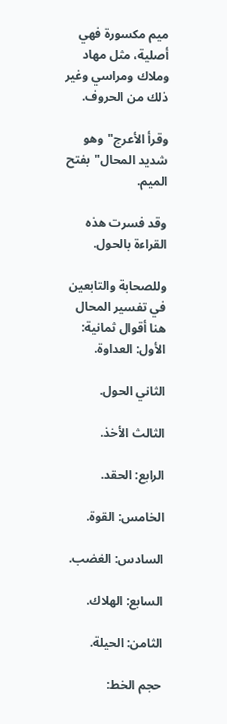ميم مكسورة فهي أصلية، مثل مهاد وملاك ومراسي وغير ذلك من الحروف.

وقرأ الأعرج"وهو شديد المحال"بفتح الميم.

وقد فسرت هذه القراءة بالحول.

وللصحابة والتابعين في تفسير المحال هنا أقوال ثمانية: الأول: العداوة.

الثاني الحول.

الثالث الأخذ.

الرابع: الحقد.

الخامس: القوة.

السادس: الغضب.

السابع: الهلاك.

الثامن: الحيلة.

حجم الخط: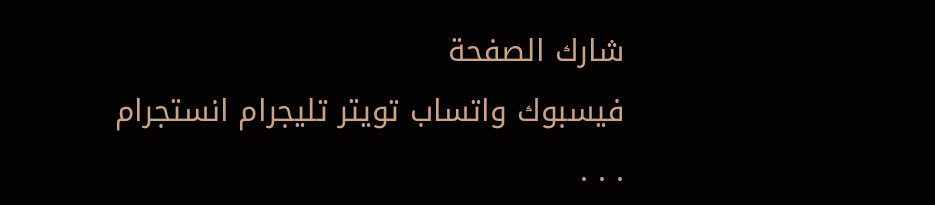شارك الصفحة
فيسبوك واتساب تويتر تليجرام انستجرام
. . .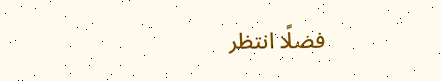فضلًا انتظر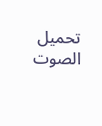تحميل الصوت